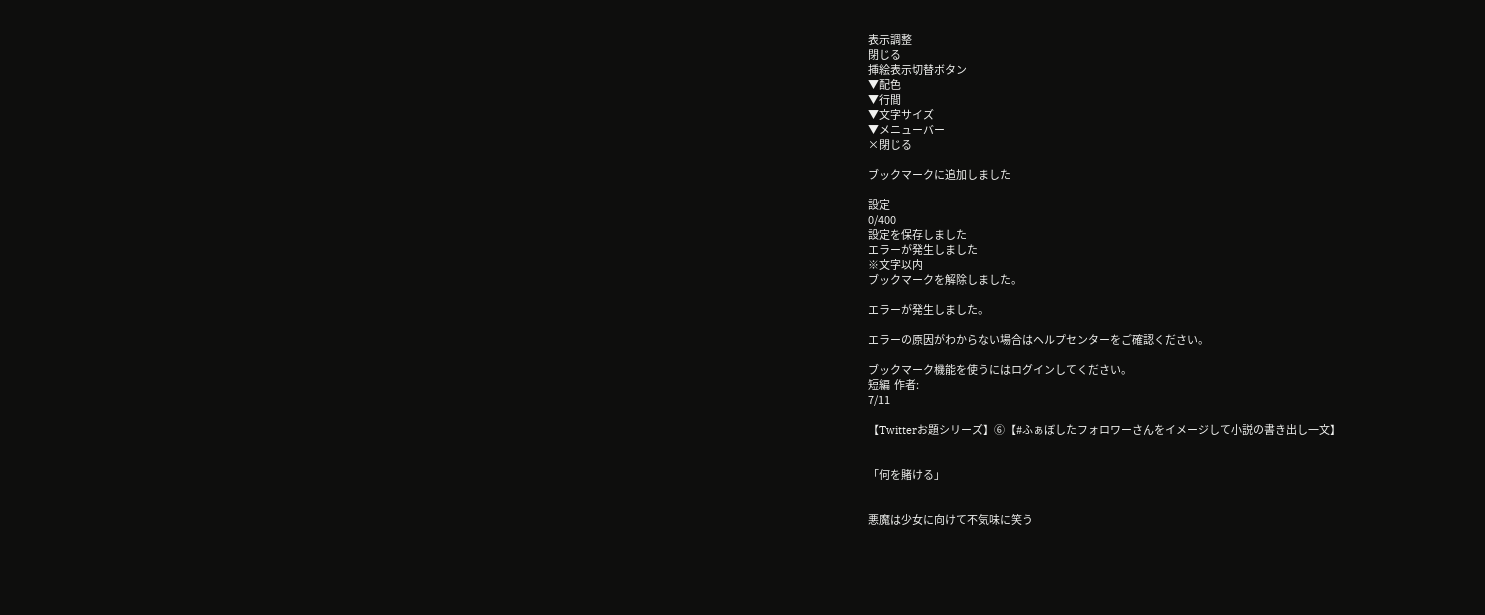表示調整
閉じる
挿絵表示切替ボタン
▼配色
▼行間
▼文字サイズ
▼メニューバー
×閉じる

ブックマークに追加しました

設定
0/400
設定を保存しました
エラーが発生しました
※文字以内
ブックマークを解除しました。

エラーが発生しました。

エラーの原因がわからない場合はヘルプセンターをご確認ください。

ブックマーク機能を使うにはログインしてください。
短編  作者:
7/11

【Twitterお題シリーズ】⑥【#ふぁぼしたフォロワーさんをイメージして小説の書き出し一文】


「何を賭ける」


悪魔は少女に向けて不気味に笑う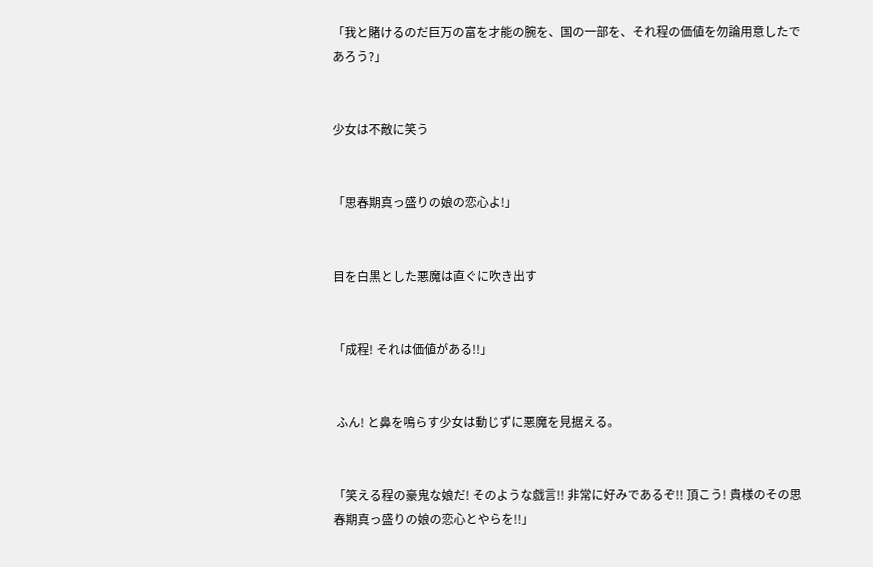「我と賭けるのだ巨万の富を才能の腕を、国の一部を、それ程の価値を勿論用意したであろう?」


少女は不敵に笑う


「思春期真っ盛りの娘の恋心よ!」


目を白黒とした悪魔は直ぐに吹き出す


「成程! それは価値がある!!」


 ふん! と鼻を鳴らす少女は動じずに悪魔を見据える。


「笑える程の豪鬼な娘だ! そのような戯言!! 非常に好みであるぞ!! 頂こう! 貴様のその思春期真っ盛りの娘の恋心とやらを!!」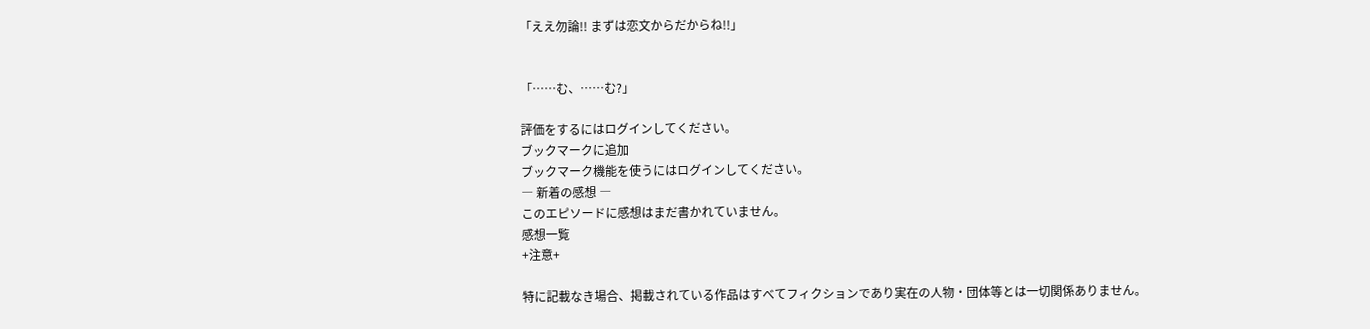「ええ勿論!! まずは恋文からだからね!!」


「……む、……む?」

評価をするにはログインしてください。
ブックマークに追加
ブックマーク機能を使うにはログインしてください。
― 新着の感想 ―
このエピソードに感想はまだ書かれていません。
感想一覧
+注意+

特に記載なき場合、掲載されている作品はすべてフィクションであり実在の人物・団体等とは一切関係ありません。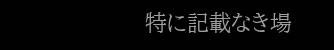特に記載なき場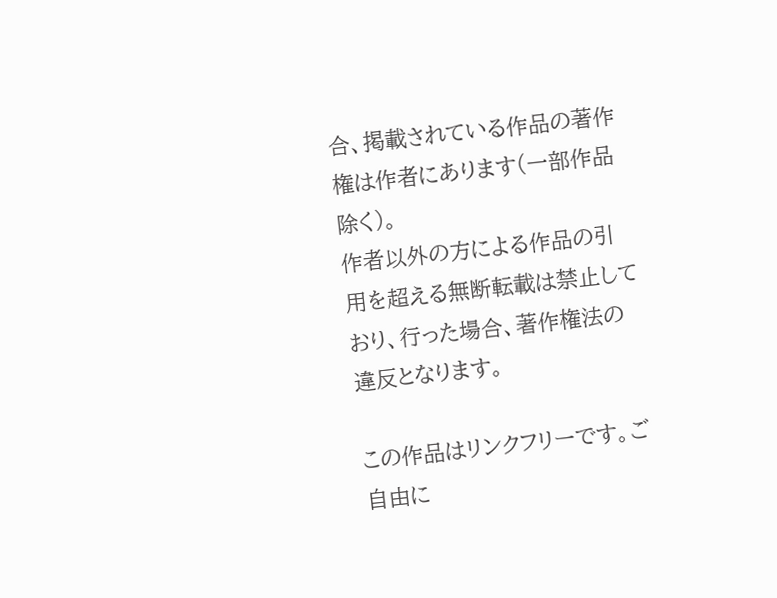合、掲載されている作品の著作権は作者にあります(一部作品除く)。
作者以外の方による作品の引用を超える無断転載は禁止しており、行った場合、著作権法の違反となります。

この作品はリンクフリーです。ご自由に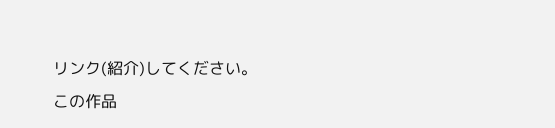リンク(紹介)してください。
この作品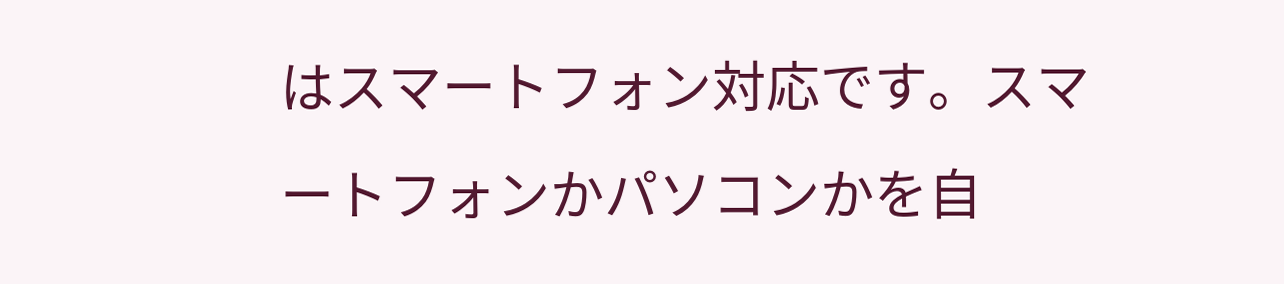はスマートフォン対応です。スマートフォンかパソコンかを自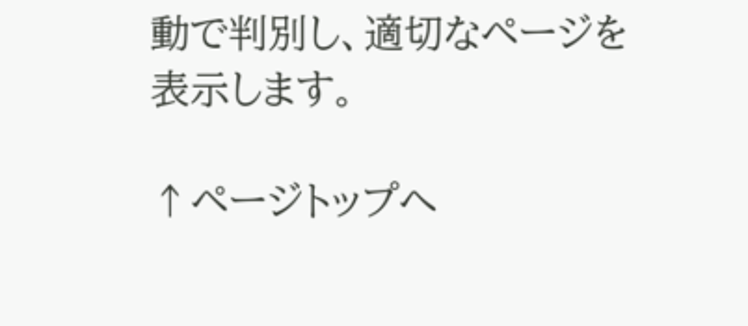動で判別し、適切なページを表示します。

↑ページトップへ